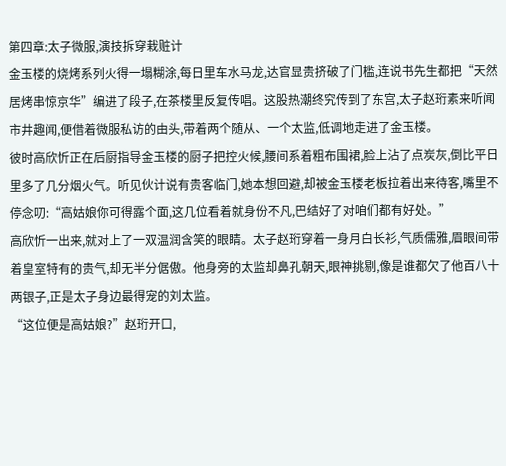第四章:太子微服,演技拆穿栽赃计
金玉楼的烧烤系列火得一塌糊涂,每日里车水马龙,达官显贵挤破了门槛,连说书先生都把“天然居烤串惊京华”编进了段子,在茶楼里反复传唱。这股热潮终究传到了东宫,太子赵珩素来听闻市井趣闻,便借着微服私访的由头,带着两个随从、一个太监,低调地走进了金玉楼。
彼时高欣忻正在后厨指导金玉楼的厨子把控火候,腰间系着粗布围裙,脸上沾了点炭灰,倒比平日里多了几分烟火气。听见伙计说有贵客临门,她本想回避,却被金玉楼老板拉着出来待客,嘴里不停念叨:“高姑娘你可得露个面,这几位看着就身份不凡,巴结好了对咱们都有好处。”
高欣忻一出来,就对上了一双温润含笑的眼睛。太子赵珩穿着一身月白长衫,气质儒雅,眉眼间带着皇室特有的贵气,却无半分倨傲。他身旁的太监却鼻孔朝天,眼神挑剔,像是谁都欠了他百八十两银子,正是太子身边最得宠的刘太监。
“这位便是高姑娘?”赵珩开口,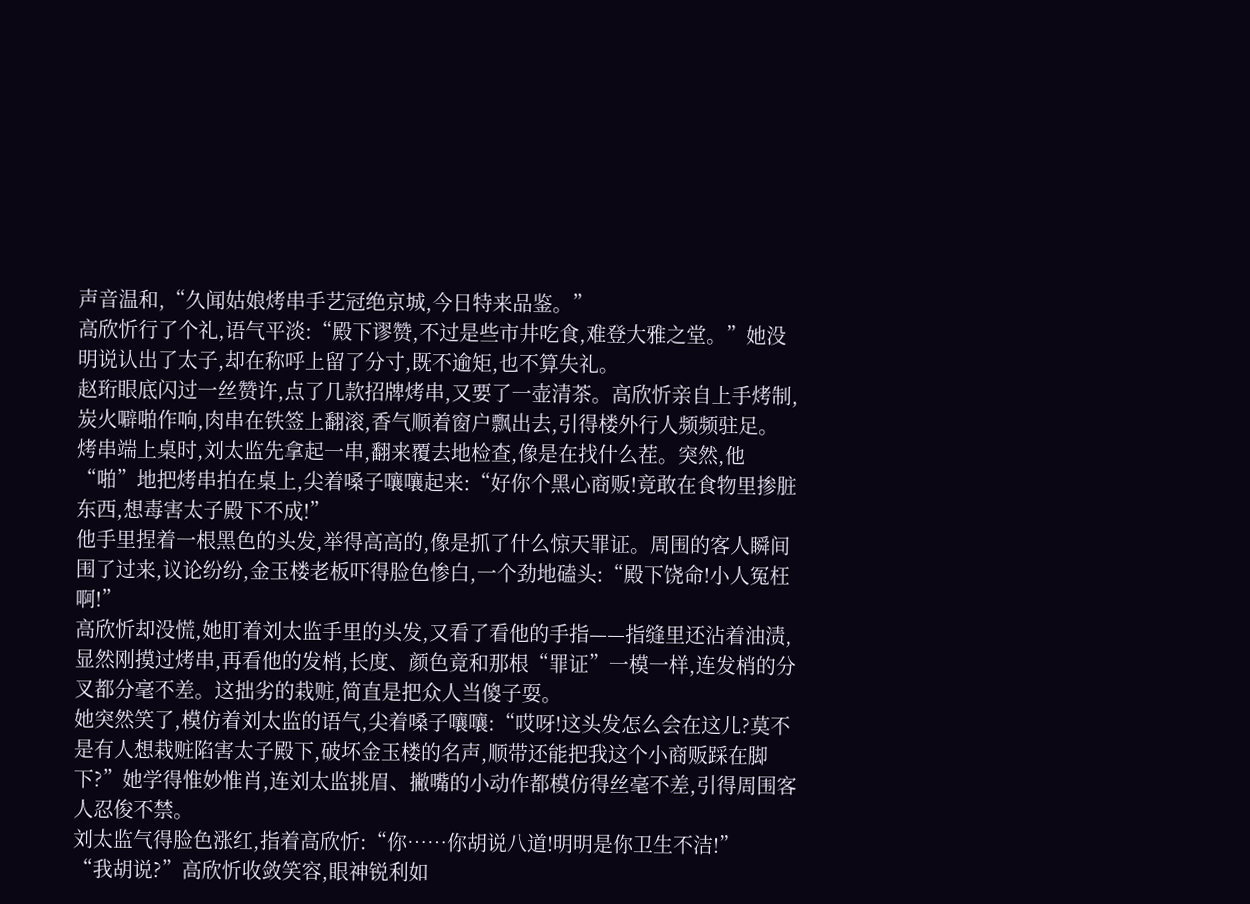声音温和,“久闻姑娘烤串手艺冠绝京城,今日特来品鉴。”
高欣忻行了个礼,语气平淡:“殿下谬赞,不过是些市井吃食,难登大雅之堂。”她没明说认出了太子,却在称呼上留了分寸,既不逾矩,也不算失礼。
赵珩眼底闪过一丝赞许,点了几款招牌烤串,又要了一壶清茶。高欣忻亲自上手烤制,炭火噼啪作响,肉串在铁签上翻滚,香气顺着窗户飘出去,引得楼外行人频频驻足。
烤串端上桌时,刘太监先拿起一串,翻来覆去地检查,像是在找什么茬。突然,他“啪”地把烤串拍在桌上,尖着嗓子嚷嚷起来:“好你个黑心商贩!竟敢在食物里掺脏东西,想毒害太子殿下不成!”
他手里捏着一根黑色的头发,举得高高的,像是抓了什么惊天罪证。周围的客人瞬间围了过来,议论纷纷,金玉楼老板吓得脸色惨白,一个劲地磕头:“殿下饶命!小人冤枉啊!”
高欣忻却没慌,她盯着刘太监手里的头发,又看了看他的手指——指缝里还沾着油渍,显然刚摸过烤串,再看他的发梢,长度、颜色竟和那根“罪证”一模一样,连发梢的分叉都分毫不差。这拙劣的栽赃,简直是把众人当傻子耍。
她突然笑了,模仿着刘太监的语气,尖着嗓子嚷嚷:“哎呀!这头发怎么会在这儿?莫不是有人想栽赃陷害太子殿下,破坏金玉楼的名声,顺带还能把我这个小商贩踩在脚下?”她学得惟妙惟肖,连刘太监挑眉、撇嘴的小动作都模仿得丝毫不差,引得周围客人忍俊不禁。
刘太监气得脸色涨红,指着高欣忻:“你……你胡说八道!明明是你卫生不洁!”
“我胡说?”高欣忻收敛笑容,眼神锐利如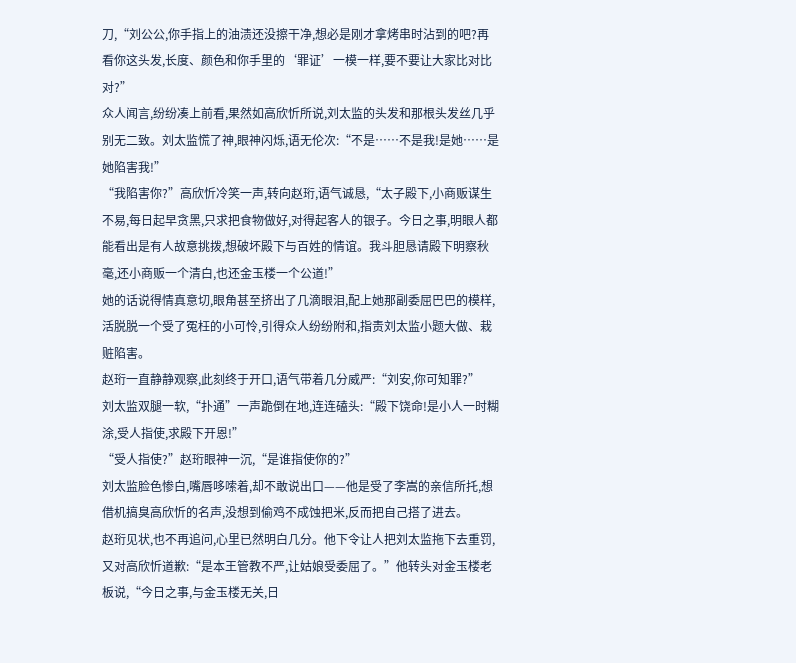刀,“刘公公,你手指上的油渍还没擦干净,想必是刚才拿烤串时沾到的吧?再看你这头发,长度、颜色和你手里的‘罪证’一模一样,要不要让大家比对比对?”
众人闻言,纷纷凑上前看,果然如高欣忻所说,刘太监的头发和那根头发丝几乎别无二致。刘太监慌了神,眼神闪烁,语无伦次:“不是……不是我!是她……是她陷害我!”
“我陷害你?”高欣忻冷笑一声,转向赵珩,语气诚恳,“太子殿下,小商贩谋生不易,每日起早贪黑,只求把食物做好,对得起客人的银子。今日之事,明眼人都能看出是有人故意挑拨,想破坏殿下与百姓的情谊。我斗胆恳请殿下明察秋毫,还小商贩一个清白,也还金玉楼一个公道!”
她的话说得情真意切,眼角甚至挤出了几滴眼泪,配上她那副委屈巴巴的模样,活脱脱一个受了冤枉的小可怜,引得众人纷纷附和,指责刘太监小题大做、栽赃陷害。
赵珩一直静静观察,此刻终于开口,语气带着几分威严:“刘安,你可知罪?”
刘太监双腿一软,“扑通”一声跪倒在地,连连磕头:“殿下饶命!是小人一时糊涂,受人指使,求殿下开恩!”
“受人指使?”赵珩眼神一沉,“是谁指使你的?”
刘太监脸色惨白,嘴唇哆嗦着,却不敢说出口——他是受了李嵩的亲信所托,想借机搞臭高欣忻的名声,没想到偷鸡不成蚀把米,反而把自己搭了进去。
赵珩见状,也不再追问,心里已然明白几分。他下令让人把刘太监拖下去重罚,又对高欣忻道歉:“是本王管教不严,让姑娘受委屈了。”他转头对金玉楼老板说,“今日之事,与金玉楼无关,日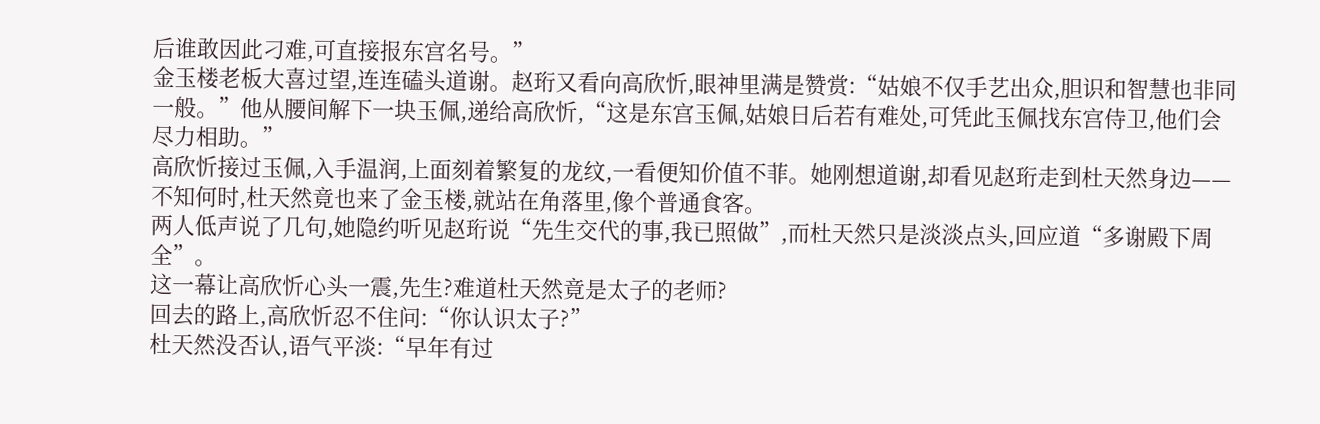后谁敢因此刁难,可直接报东宫名号。”
金玉楼老板大喜过望,连连磕头道谢。赵珩又看向高欣忻,眼神里满是赞赏:“姑娘不仅手艺出众,胆识和智慧也非同一般。”他从腰间解下一块玉佩,递给高欣忻,“这是东宫玉佩,姑娘日后若有难处,可凭此玉佩找东宫侍卫,他们会尽力相助。”
高欣忻接过玉佩,入手温润,上面刻着繁复的龙纹,一看便知价值不菲。她刚想道谢,却看见赵珩走到杜天然身边——不知何时,杜天然竟也来了金玉楼,就站在角落里,像个普通食客。
两人低声说了几句,她隐约听见赵珩说“先生交代的事,我已照做”,而杜天然只是淡淡点头,回应道“多谢殿下周全”。
这一幕让高欣忻心头一震,先生?难道杜天然竟是太子的老师?
回去的路上,高欣忻忍不住问:“你认识太子?”
杜天然没否认,语气平淡:“早年有过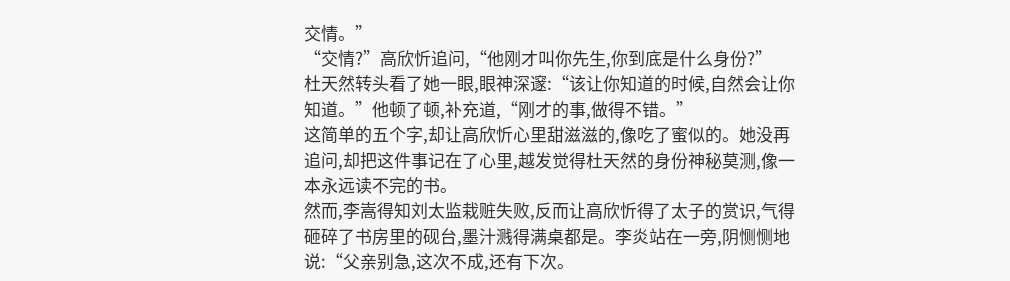交情。”
“交情?”高欣忻追问,“他刚才叫你先生,你到底是什么身份?”
杜天然转头看了她一眼,眼神深邃:“该让你知道的时候,自然会让你知道。”他顿了顿,补充道,“刚才的事,做得不错。”
这简单的五个字,却让高欣忻心里甜滋滋的,像吃了蜜似的。她没再追问,却把这件事记在了心里,越发觉得杜天然的身份神秘莫测,像一本永远读不完的书。
然而,李嵩得知刘太监栽赃失败,反而让高欣忻得了太子的赏识,气得砸碎了书房里的砚台,墨汁溅得满桌都是。李炎站在一旁,阴恻恻地说:“父亲别急,这次不成,还有下次。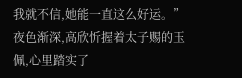我就不信,她能一直这么好运。”
夜色渐深,高欣忻握着太子赐的玉佩,心里踏实了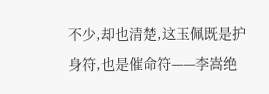不少,却也清楚,这玉佩既是护身符,也是催命符——李嵩绝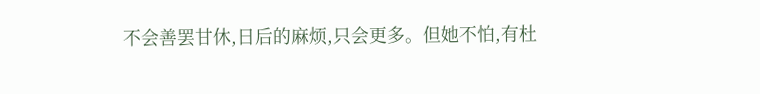不会善罢甘休,日后的麻烦,只会更多。但她不怕,有杜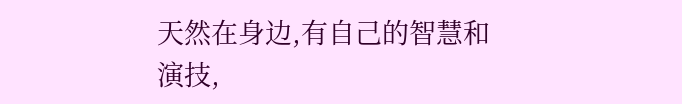天然在身边,有自己的智慧和演技,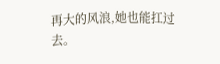再大的风浪,她也能扛过去。